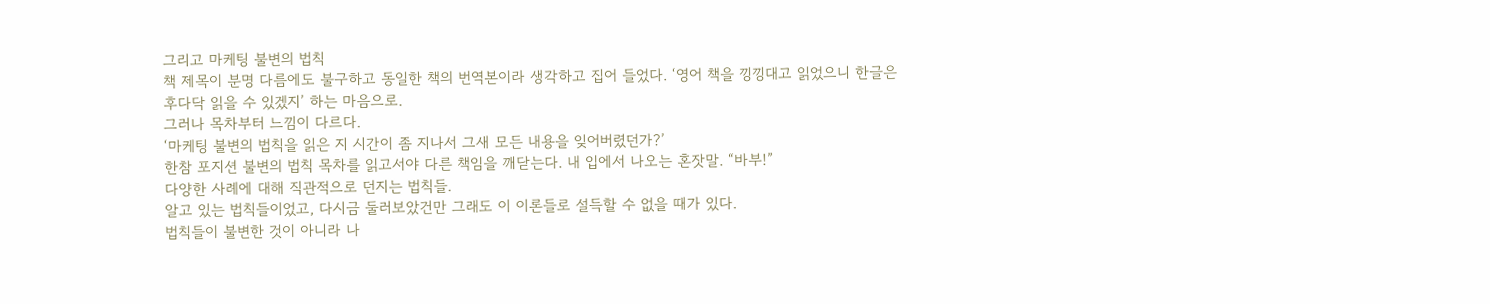그리고 마케팅 불변의 법칙
책 제목이 분명 다름에도 불구하고 동일한 책의 번역본이라 생각하고 집어 들었다. ‘영어 책을 낑낑대고 읽었으니 한글은 후다닥 읽을 수 있겠지’ 하는 마음으로.
그러나 목차부터 느낌이 다르다.
‘마케팅 불변의 법칙을 읽은 지 시간이 좀 지나서 그새 모든 내용을 잊어버렸던가?’
한참 포지션 불변의 법칙 목차를 읽고서야 다른 책임을 깨닫는다. 내 입에서 나오는 혼잣말. “바부!”
다양한 사례에 대해 직관적으로 던지는 법칙들.
알고 있는 법칙들이었고, 다시금 둘러보았건만 그래도 이 이론들로 설득할 수 없을 때가 있다.
법칙들이 불변한 것이 아니라 나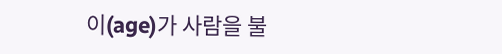이(age)가 사람을 불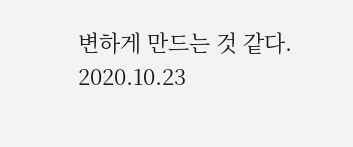변하게 만드는 것 같다.
2020.10.23